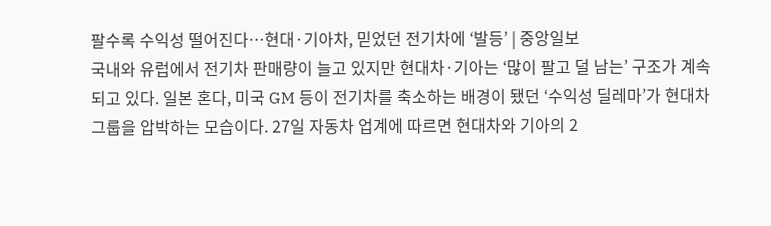팔수록 수익성 떨어진다…현대·기아차, 믿었던 전기차에 ‘발등’ | 중앙일보
국내와 유럽에서 전기차 판매량이 늘고 있지만 현대차·기아는 ‘많이 팔고 덜 남는’ 구조가 계속되고 있다. 일본 혼다, 미국 GM 등이 전기차를 축소하는 배경이 됐던 ‘수익성 딜레마’가 현대차그룹을 압박하는 모습이다. 27일 자동차 업계에 따르면 현대차와 기아의 2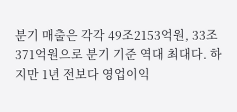분기 매출은 각각 49조2153억원, 33조371억원으로 분기 기준 역대 최대다. 하지만 1년 전보다 영업이익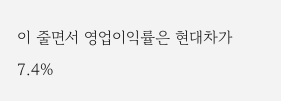이 줄면서 영업이익률은 현대차가 7.4%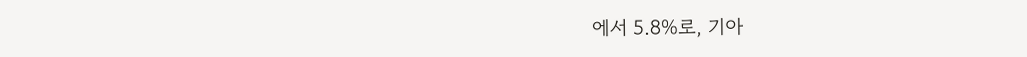에서 5.8%로, 기아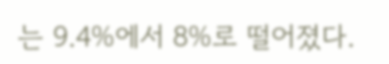는 9.4%에서 8%로 떨어졌다.